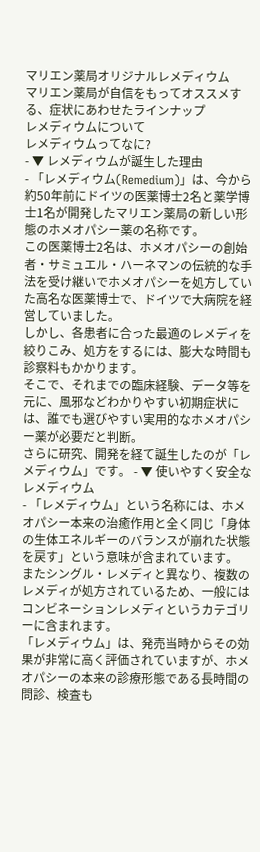マリエン薬局オリジナルレメディウム
マリエン薬局が自信をもってオススメする、症状にあわせたラインナップ
レメディウムについて
レメディウムってなに?
- ▼ レメディウムが誕生した理由
- 「レメディウム(Remedium)」は、今から約50年前にドイツの医薬博士2名と薬学博士1名が開発したマリエン薬局の新しい形態のホメオパシー薬の名称です。
この医薬博士2名は、ホメオパシーの創始者・サミュエル・ハーネマンの伝統的な手法を受け継いでホメオパシーを処方していた高名な医薬博士で、ドイツで大病院を経営していました。
しかし、各患者に合った最適のレメディを絞りこみ、処方をするには、膨大な時間も診察料もかかります。
そこで、それまでの臨床経験、データ等を元に、風邪などわかりやすい初期症状には、誰でも選びやすい実用的なホメオパシー薬が必要だと判断。
さらに研究、開発を経て誕生したのが「レメディウム」です。 - ▼ 使いやすく安全なレメディウム
- 「レメディウム」という名称には、ホメオパシー本来の治癒作用と全く同じ「身体の生体エネルギーのバランスが崩れた状態を戻す」という意味が含まれています。
またシングル・レメディと異なり、複数のレメディが処方されているため、一般にはコンビネーションレメディというカテゴリーに含まれます。
「レメディウム」は、発売当時からその効果が非常に高く評価されていますが、ホメオパシーの本来の診療形態である長時間の問診、検査も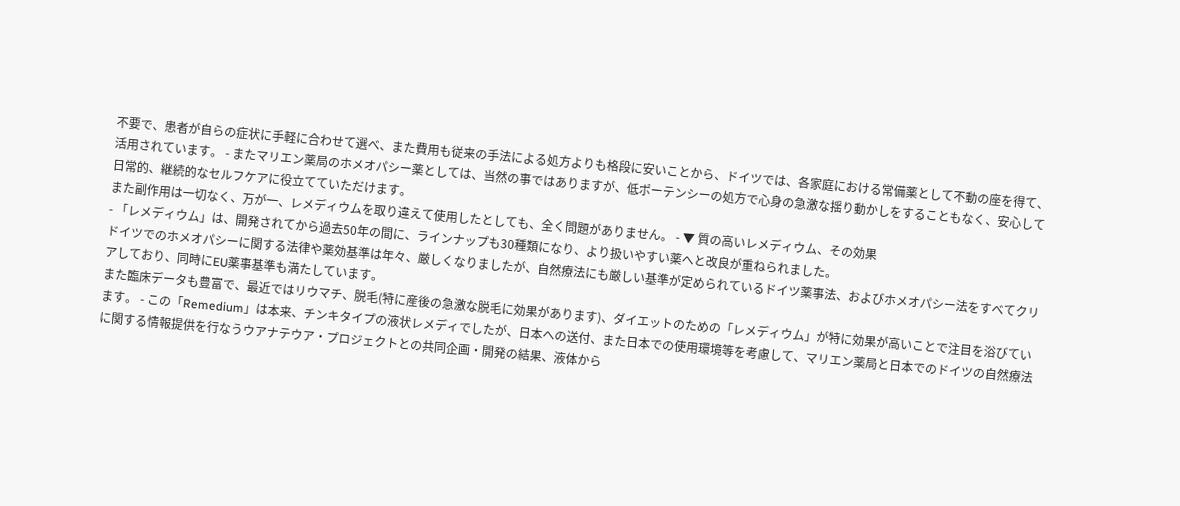不要で、患者が自らの症状に手軽に合わせて選べ、また費用も従来の手法による処方よりも格段に安いことから、ドイツでは、各家庭における常備薬として不動の座を得て、活用されています。 - またマリエン薬局のホメオパシー薬としては、当然の事ではありますが、低ポーテンシーの処方で心身の急激な揺り動かしをすることもなく、安心して日常的、継続的なセルフケアに役立てていただけます。
また副作用は一切なく、万が一、レメディウムを取り違えて使用したとしても、全く問題がありません。 - ▼ 質の高いレメディウム、その効果
- 「レメディウム」は、開発されてから過去50年の間に、ラインナップも30種類になり、より扱いやすい薬へと改良が重ねられました。
ドイツでのホメオパシーに関する法律や薬効基準は年々、厳しくなりましたが、自然療法にも厳しい基準が定められているドイツ薬事法、およびホメオパシー法をすべてクリアしており、同時にEU薬事基準も満たしています。
また臨床データも豊富で、最近ではリウマチ、脱毛(特に産後の急激な脱毛に効果があります)、ダイエットのための「レメディウム」が特に効果が高いことで注目を浴びています。 - この「Remedium」は本来、チンキタイプの液状レメディでしたが、日本への送付、また日本での使用環境等を考慮して、マリエン薬局と日本でのドイツの自然療法に関する情報提供を行なうウアナテウア・プロジェクトとの共同企画・開発の結果、液体から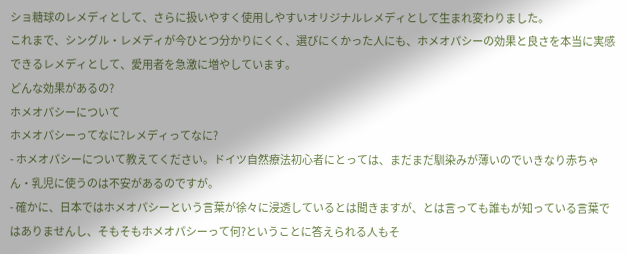ショ糖球のレメディとして、さらに扱いやすく使用しやすいオリジナルレメディとして生まれ変わりました。
これまで、シングル・レメディが今ひとつ分かりにくく、選びにくかった人にも、ホメオパシーの効果と良さを本当に実感できるレメディとして、愛用者を急激に増やしています。
どんな効果があるの?
ホメオパシーについて
ホメオパシーってなに?レメディってなに?
- ホメオパシーについて教えてください。ドイツ自然療法初心者にとっては、まだまだ馴染みが薄いのでいきなり赤ちゃん・乳児に使うのは不安があるのですが。
- 確かに、日本ではホメオパシーという言葉が徐々に浸透しているとは聞きますが、とは言っても誰もが知っている言葉ではありませんし、そもそもホメオパシーって何?ということに答えられる人もそ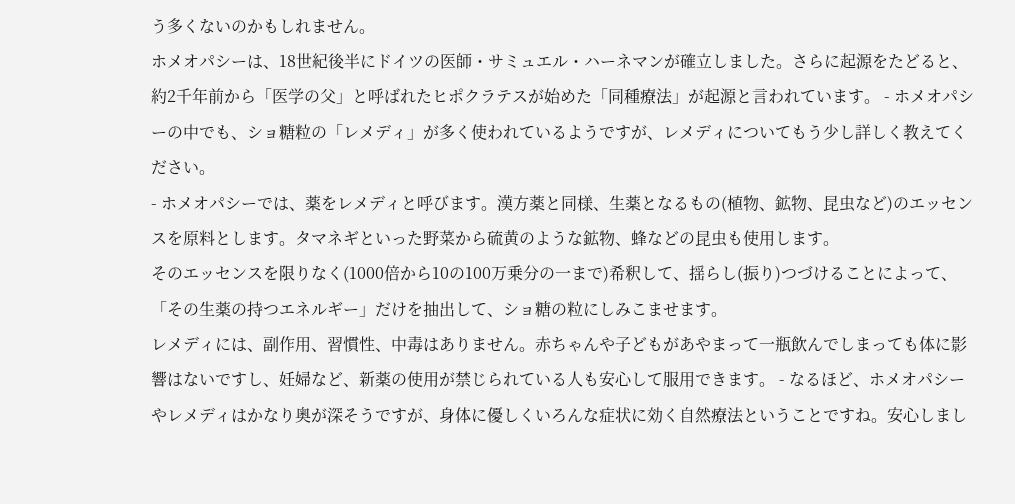う多くないのかもしれません。
ホメオパシーは、18世紀後半にドイツの医師・サミュエル・ハーネマンが確立しました。さらに起源をたどると、約2千年前から「医学の父」と呼ばれたヒポクラテスが始めた「同種療法」が起源と言われています。 - ホメオパシーの中でも、ショ糖粒の「レメディ」が多く使われているようですが、レメディについてもう少し詳しく教えてください。
- ホメオパシーでは、薬をレメディと呼びます。漢方薬と同様、生薬となるもの(植物、鉱物、昆虫など)のエッセンスを原料とします。タマネギといった野菜から硫黄のような鉱物、蜂などの昆虫も使用します。
そのエッセンスを限りなく(1000倍から10の100万乗分の一まで)希釈して、揺らし(振り)つづけることによって、「その生薬の持つエネルギー」だけを抽出して、ショ糖の粒にしみこませます。
レメディには、副作用、習慣性、中毒はありません。赤ちゃんや子どもがあやまって一瓶飲んでしまっても体に影響はないですし、妊婦など、新薬の使用が禁じられている人も安心して服用できます。 - なるほど、ホメオパシーやレメディはかなり奥が深そうですが、身体に優しくいろんな症状に効く自然療法ということですね。安心しまし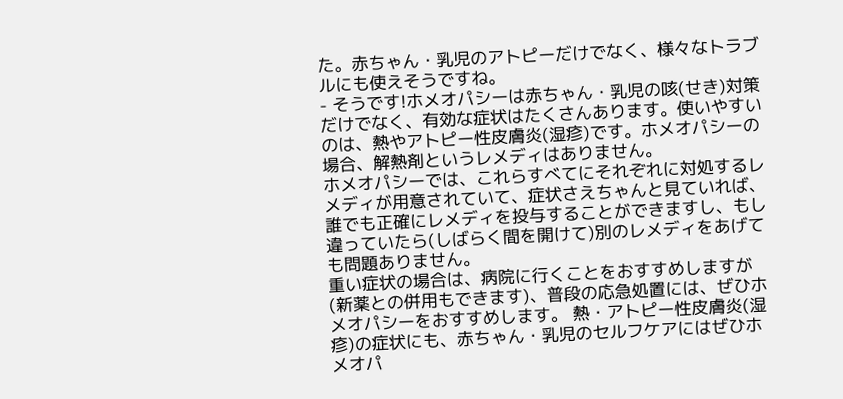た。赤ちゃん・乳児のアトピーだけでなく、様々なトラブルにも使えそうですね。
- そうです!ホメオパシーは赤ちゃん・乳児の咳(せき)対策だけでなく、有効な症状はたくさんあります。使いやすいのは、熱やアトピー性皮膚炎(湿疹)です。ホメオパシーの場合、解熱剤というレメディはありません。
ホメオパシーでは、これらすべてにそれぞれに対処するレメディが用意されていて、症状さえちゃんと見ていれば、誰でも正確にレメディを投与することができますし、もし違っていたら(しばらく間を開けて)別のレメディをあげても問題ありません。
重い症状の場合は、病院に行くことをおすすめしますが(新薬との併用もできます)、普段の応急処置には、ぜひホメオパシーをおすすめします。 熱・アトピー性皮膚炎(湿疹)の症状にも、赤ちゃん・乳児のセルフケアにはぜひホメオパ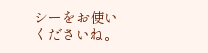シーをお使いくださいね。